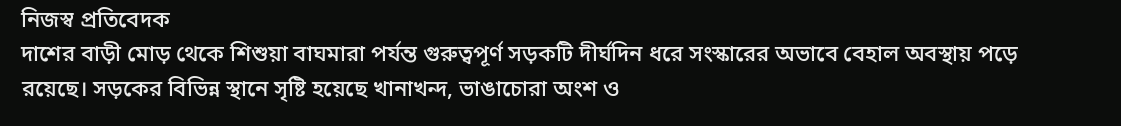নিজস্ব প্রতিবেদক
দাশের বাড়ী মোড় থেকে শিশুয়া বাঘমারা পর্যন্ত গুরুত্বপূর্ণ সড়কটি দীর্ঘদিন ধরে সংস্কারের অভাবে বেহাল অবস্থায় পড়ে রয়েছে। সড়কের বিভিন্ন স্থানে সৃষ্টি হয়েছে খানাখন্দ, ভাঙাচোরা অংশ ও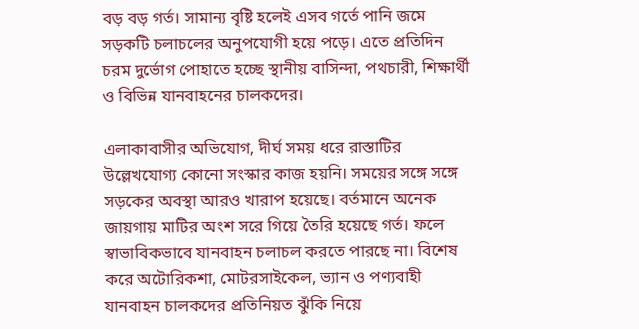বড় বড় গর্ত। সামান্য বৃষ্টি হলেই এসব গর্তে পানি জমে সড়কটি চলাচলের অনুপযোগী হয়ে পড়ে। এতে প্রতিদিন চরম দুর্ভোগ পোহাতে হচ্ছে স্থানীয় বাসিন্দা, পথচারী, শিক্ষার্থী ও বিভিন্ন যানবাহনের চালকদের।

এলাকাবাসীর অভিযোগ, দীর্ঘ সময় ধরে রাস্তাটির উল্লেখযোগ্য কোনো সংস্কার কাজ হয়নি। সময়ের সঙ্গে সঙ্গে সড়কের অবস্থা আরও খারাপ হয়েছে। বর্তমানে অনেক জায়গায় মাটির অংশ সরে গিয়ে তৈরি হয়েছে গর্ত। ফলে স্বাভাবিকভাবে যানবাহন চলাচল করতে পারছে না। বিশেষ করে অটোরিকশা, মোটরসাইকেল, ভ্যান ও পণ্যবাহী যানবাহন চালকদের প্রতিনিয়ত ঝুঁকি নিয়ে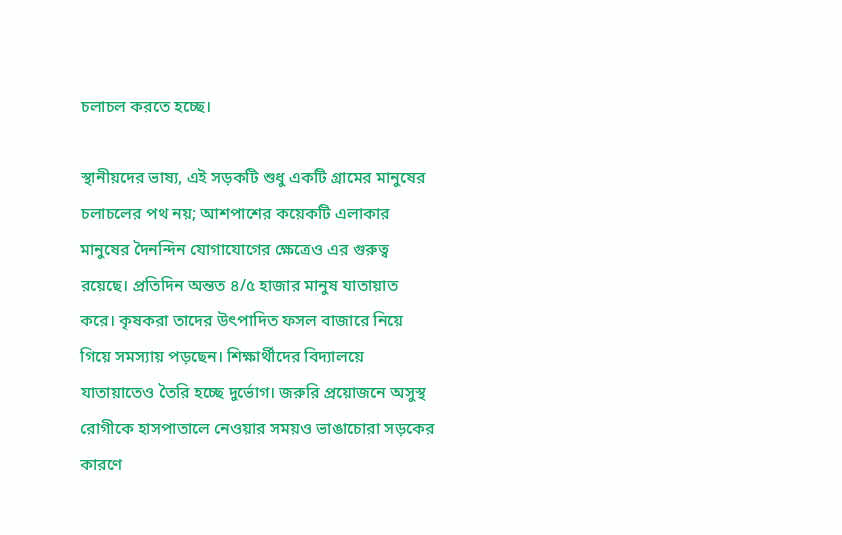চলাচল করতে হচ্ছে।

স্থানীয়দের ভাষ্য, এই সড়কটি শুধু একটি গ্রামের মানুষের চলাচলের পথ নয়; আশপাশের কয়েকটি এলাকার মানুষের দৈনন্দিন যোগাযোগের ক্ষেত্রেও এর গুরুত্ব রয়েছে। প্রতিদিন অন্তত ৪/৫ হাজার মানুষ যাতায়াত করে। কৃষকরা তাদের উৎপাদিত ফসল বাজারে নিয়ে গিয়ে সমস্যায় পড়ছেন। শিক্ষার্থীদের বিদ্যালয়ে যাতায়াতেও তৈরি হচ্ছে দুর্ভোগ। জরুরি প্রয়োজনে অসুস্থ রোগীকে হাসপাতালে নেওয়ার সময়ও ভাঙাচোরা সড়কের কারণে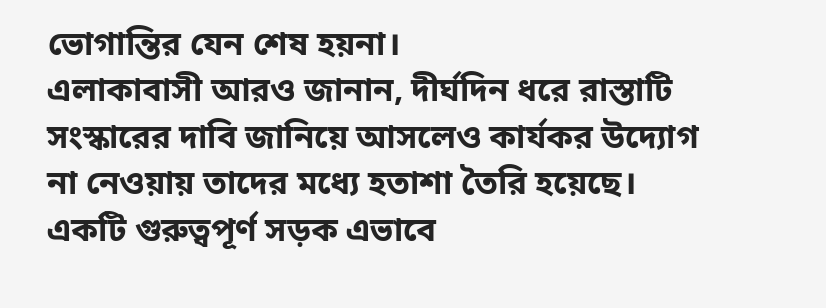ভোগান্তির যেন শেষ হয়না।
এলাকাবাসী আরও জানান, দীর্ঘদিন ধরে রাস্তাটি সংস্কারের দাবি জানিয়ে আসলেও কার্যকর উদ্যোগ না নেওয়ায় তাদের মধ্যে হতাশা তৈরি হয়েছে। একটি গুরুত্বপূর্ণ সড়ক এভাবে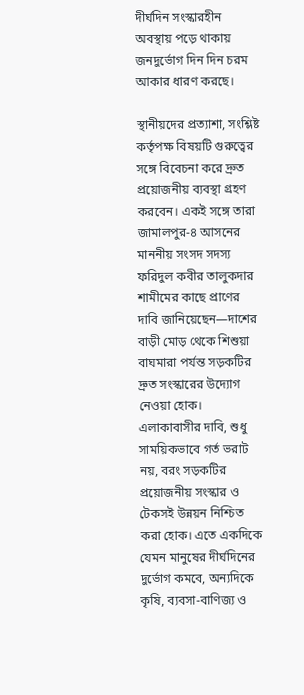দীর্ঘদিন সংস্কারহীন অবস্থায় পড়ে থাকায় জনদুর্ভোগ দিন দিন চরম আকার ধারণ করছে।

স্থানীয়দের প্রত্যাশা, সংশ্লিষ্ট কর্তৃপক্ষ বিষয়টি গুরুত্বের সঙ্গে বিবেচনা করে দ্রুত প্রয়োজনীয় ব্যবস্থা গ্রহণ করবেন। একই সঙ্গে তারা জামালপুর-৪ আসনের মাননীয় সংসদ সদস্য ফরিদুল কবীর তালুকদার শামীমের কাছে প্রাণের দাবি জানিয়েছেন—দাশের বাড়ী মোড় থেকে শিশুয়া বাঘমারা পর্যন্ত সড়কটির দ্রুত সংস্কারের উদ্যোগ নেওয়া হোক।
এলাকাবাসীর দাবি, শুধু সাময়িকভাবে গর্ত ভরাট নয়, বরং সড়কটির প্রয়োজনীয় সংস্কার ও টেকসই উন্নয়ন নিশ্চিত করা হোক। এতে একদিকে যেমন মানুষের দীর্ঘদিনের দুর্ভোগ কমবে, অন্যদিকে কৃষি, ব্যবসা-বাণিজ্য ও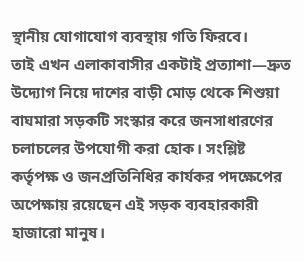স্থানীয় যোগাযোগ ব্যবস্থায় গতি ফিরবে।
তাই এখন এলাকাবাসীর একটাই প্রত্যাশা—দ্রুত উদ্যোগ নিয়ে দাশের বাড়ী মোড় থেকে শিশুয়া বাঘমারা সড়কটি সংস্কার করে জনসাধারণের চলাচলের উপযোগী করা হোক। সংশ্লিষ্ট কর্তৃপক্ষ ও জনপ্রতিনিধির কার্যকর পদক্ষেপের অপেক্ষায় রয়েছেন এই সড়ক ব্যবহারকারী হাজারো মানুষ।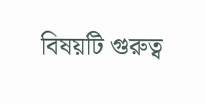বিষয়টি গুরুত্ব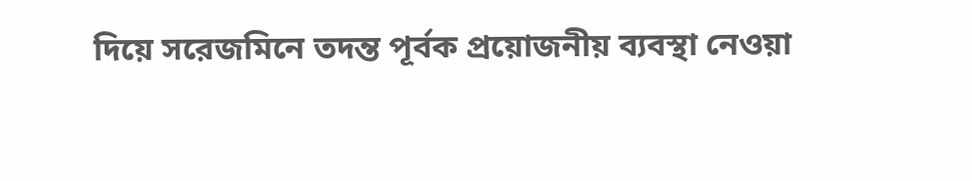দিয়ে সরেজমিনে তদন্ত পূর্বক প্রয়োজনীয় ব্যবস্থা নেওয়া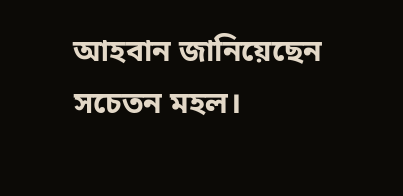আহবান জানিয়েছেন সচেতন মহল।